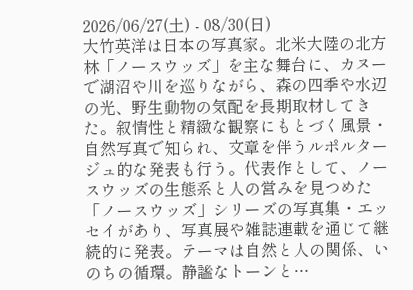2026/06/27(土) - 08/30(日)
大竹英洋は日本の写真家。北米大陸の北方林「ノースウッズ」を主な舞台に、カヌーで湖沼や川を巡りながら、森の四季や水辺の光、野生動物の気配を長期取材してきた。叙情性と精緻な観察にもとづく風景・自然写真で知られ、文章を伴うルポルタージュ的な発表も行う。代表作として、ノースウッズの生態系と人の営みを見つめた「ノースウッズ」シリーズの写真集・エッセイがあり、写真展や雑誌連載を通じて継続的に発表。テーマは自然と人の関係、いのちの循環。静謐なトーンと…